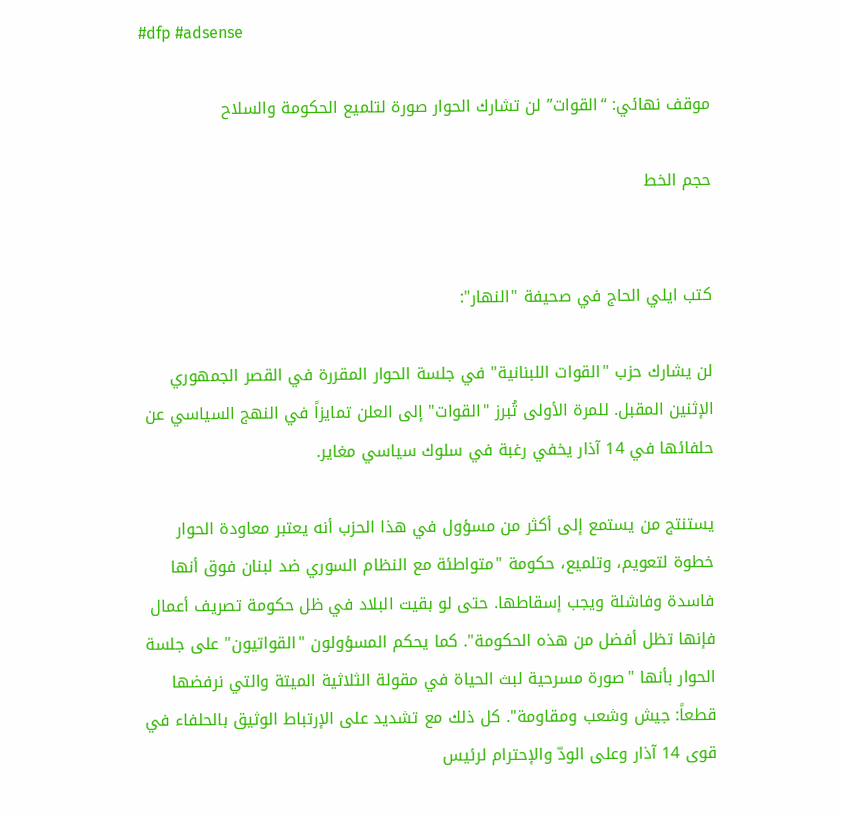#dfp #adsense

موقف نهائي: “القوات” لن تشارك الحوار صورة لتلميع الحكومة والسلاح

حجم الخط


كتب ايلي الحاج في صحيفة "النهار":

لن يشارك حزب "القوات اللبنانية" في جلسة الحوار المقررة في القصر الجمهوري الإثنين المقبل. للمرة الأولى تُبرز "القوات" إلى العلن تمايزاً في النهج السياسي عن حلفائها في 14 آذار يخفي رغبة في سلوك سياسي مغاير.

يستنتج من يستمع إلى أكثر من مسؤول في هذا الحزب أنه يعتبر معاودة الحوار خطوة لتعويم، وتلميع، حكومة "متواطئة مع النظام السوري ضد لبنان فوق أنها فاسدة وفاشلة ويجب إسقاطها. حتى لو بقيت البلاد في ظل حكومة تصريف أعمال فإنها تظل أفضل من هذه الحكومة". كما يحكم المسؤولون "القواتيون" على جلسة الحوار بأنها "صورة مسرحية لبث الحياة في مقولة الثلاثية الميتة والتي نرفضها قطعاً: جيش وشعب ومقاومة". كل ذلك مع تشديد على الإرتباط الوثيق بالحلفاء في قوى 14 آذار وعلى الودّ والإحترام لرئيس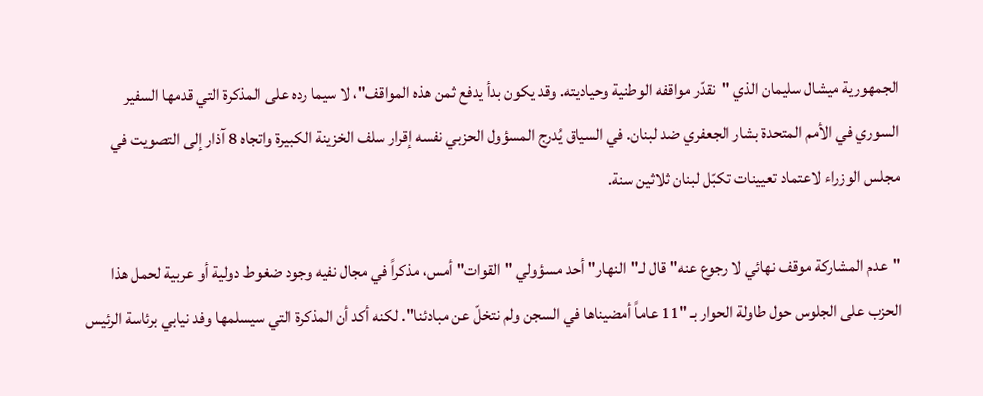الجمهورية ميشال سليمان الذي "نقدّر مواقفه الوطنية وحياديته. وقد يكون بدأ يدفع ثمن هذه المواقف"، لا سيما رده على المذكرة التي قدمها السفير السوري في الأمم المتحدة بشار الجعفري ضد لبنان. في السياق يُدرج المسؤول الحزبي نفسه إقرار سلف الخزينة الكبيرة واتجاه 8 آذار إلى التصويت في مجلس الوزراء لاعتماد تعيينات تكبّل لبنان ثلاثين سنة.

"عدم المشاركة موقف نهائي لا رجوع عنه" قال لـ"النهار" أحد مسؤولي "القوات" أمس، مذكراً في مجال نفيه وجود ضغوط دولية أو عربية لحمل هذا الحزب على الجلوس حول طاولة الحوار بـ "11 عاماً أمضيناها في السجن ولم نتخلّ عن مبادئنا". لكنه أكد أن المذكرة التي سيسلمها وفد نيابي برئاسة الرئيس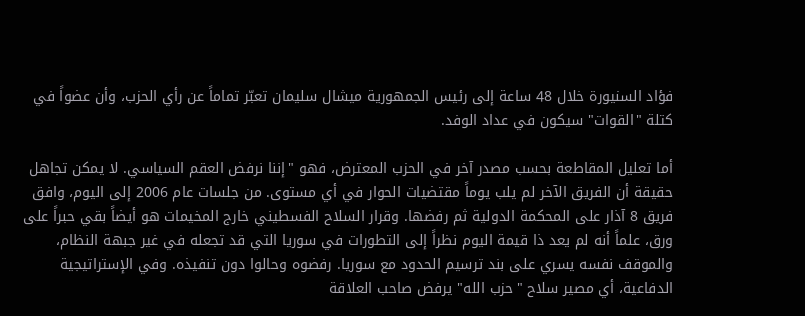فؤاد السنيورة خلال 48 ساعة إلى رئيس الجمهورية ميشال سليمان تعبّر تماماً عن رأي الحزب، وأن عضواً في كتلة "القوات" سيكون في عداد الوفد.

أما تعليل المقاطعة بحسب مصدر آخر في الحزب المعترض، فهو "إننا نرفض العقم السياسي. لا يمكن تجاهل حقيقة أن الفريق الآخر لم يلب يوماً مقتضيات الحوار في أي مستوى. من جلسات عام 2006 إلى اليوم، وافق فريق 8 آذار على المحكمة الدولية ثم رفضها. وقرار السلاح الفسطيني خارج المخيمات هو أيضاً بقي حبراً على ورق، علماً أنه لم يعد ذا قيمة اليوم نظراً إلى التطورات في سوريا التي قد تجعله في غير جبهة النظام، والموقف نفسه يسري على بند ترسيم الحدود مع سوريا. رفضوه وحالوا دون تنفيذه. وفي الإستراتيجية الدفاعية، أي مصير سلاح "حزب الله" يرفض صاحب العلاقة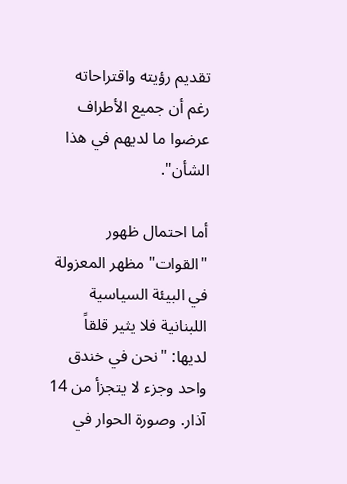تقديم رؤيته واقتراحاته رغم أن جميع الأطراف عرضوا ما لديهم في هذا الشأن".

أما احتمال ظهور "القوات" مظهر المعزولة في البيئة السياسية اللبنانية فلا يثير قلقاً لديها: "نحن في خندق واحد وجزء لا يتجزأ من 14 آذار. وصورة الحوار في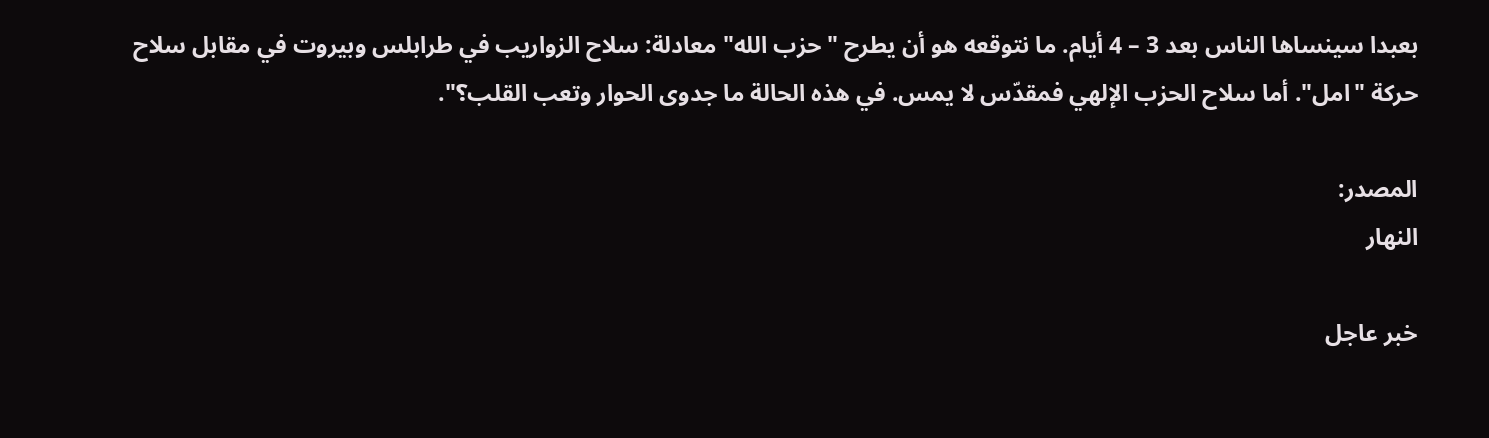بعبدا سينساها الناس بعد 3 – 4 أيام. ما نتوقعه هو أن يطرح "حزب الله" معادلة: سلاح الزواريب في طرابلس وبيروت في مقابل سلاح حركة "امل". أما سلاح الحزب الإلهي فمقدّس لا يمس. في هذه الحالة ما جدوى الحوار وتعب القلب؟".

المصدر:
النهار

خبر عاجل